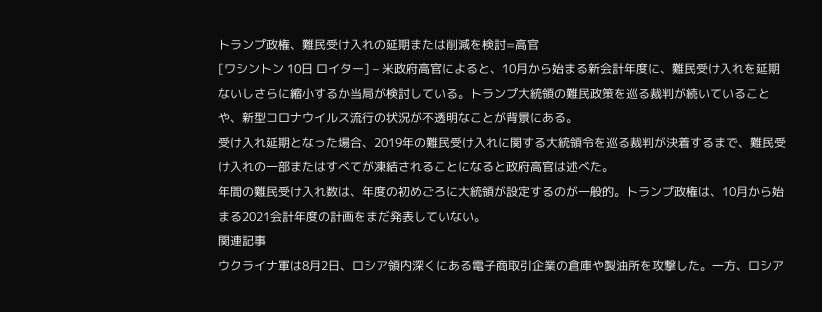トランプ政権、難民受け入れの延期または削減を検討=高官
[ワシントン 10日 ロイター] – 米政府高官によると、10月から始まる新会計年度に、難民受け入れを延期ないしさらに縮小するか当局が検討している。トランプ大統領の難民政策を巡る裁判が続いていることや、新型コロナウイルス流行の状況が不透明なことが背景にある。
受け入れ延期となった場合、2019年の難民受け入れに関する大統領令を巡る裁判が決着するまで、難民受け入れの一部またはすべてが凍結されることになると政府高官は述べた。
年間の難民受け入れ数は、年度の初めごろに大統領が設定するのが一般的。トランプ政権は、10月から始まる2021会計年度の計画をまだ発表していない。
関連記事
ウクライナ軍は8月2日、ロシア領内深くにある電子商取引企業の倉庫や製油所を攻撃した。一方、ロシア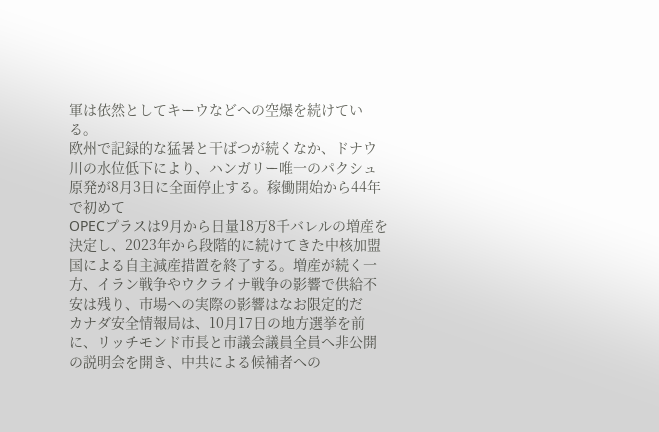軍は依然としてキーウなどへの空爆を続けている。
欧州で記録的な猛暑と干ばつが続くなか、ドナウ川の水位低下により、ハンガリー唯一のパクシュ原発が8月3日に全面停止する。稼働開始から44年で初めて
OPECプラスは9月から日量18万8千バレルの増産を決定し、2023年から段階的に続けてきた中核加盟国による自主減産措置を終了する。増産が続く一方、イラン戦争やウクライナ戦争の影響で供給不安は残り、市場への実際の影響はなお限定的だ
カナダ安全情報局は、10月17日の地方選挙を前に、リッチモンド市長と市議会議員全員へ非公開の説明会を開き、中共による候補者への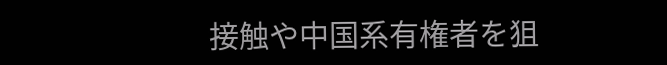接触や中国系有権者を狙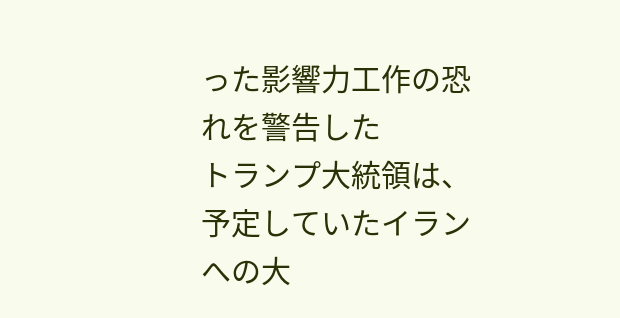った影響力工作の恐れを警告した
トランプ大統領は、予定していたイランへの大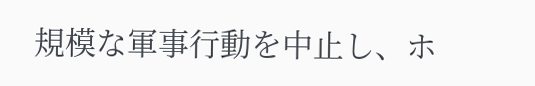規模な軍事行動を中止し、ホ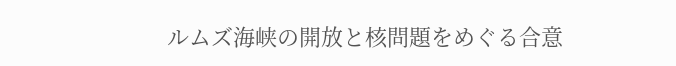ルムズ海峡の開放と核問題をめぐる合意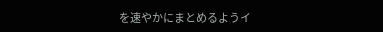を速やかにまとめるようイ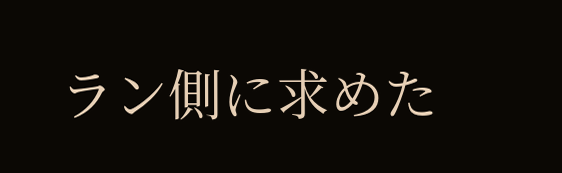ラン側に求めた